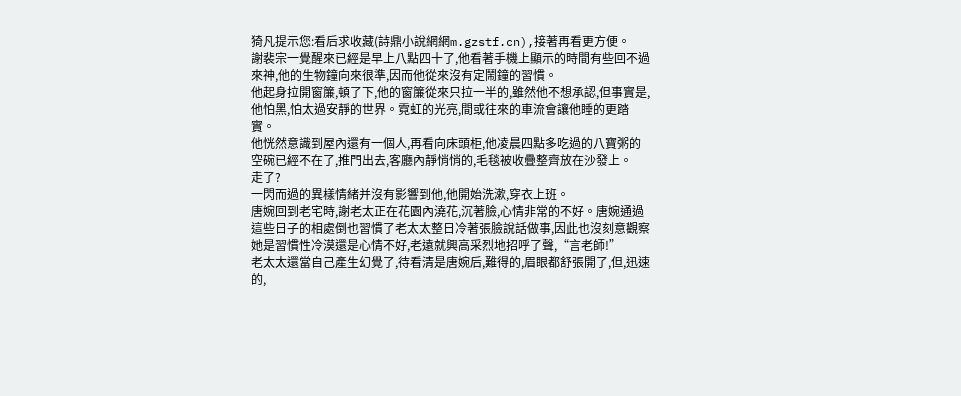猗凡提示您:看后求收藏(詩鼎小說網網m.gzstf.cn),接著再看更方便。
謝裴宗一覺醒來已經是早上八點四十了,他看著手機上顯示的時間有些回不過來神,他的生物鐘向來很準,因而他從來沒有定鬧鐘的習慣。
他起身拉開窗簾,頓了下,他的窗簾從來只拉一半的,雖然他不想承認,但事實是,他怕黑,怕太過安靜的世界。霓虹的光亮,間或往來的車流會讓他睡的更踏實。
他恍然意識到屋內還有一個人,再看向床頭柜,他凌晨四點多吃過的八寶粥的空碗已經不在了,推門出去,客廳內靜悄悄的,毛毯被收疊整齊放在沙發上。
走了?
一閃而過的異樣情緒并沒有影響到他,他開始洗漱,穿衣上班。
唐婉回到老宅時,謝老太正在花園內澆花,沉著臉,心情非常的不好。唐婉通過這些日子的相處倒也習慣了老太太整日冷著張臉說話做事,因此也沒刻意觀察她是習慣性冷漠還是心情不好,老遠就興高采烈地招呼了聲,“言老師!”
老太太還當自己產生幻覺了,待看清是唐婉后,難得的,眉眼都舒張開了,但,迅速的,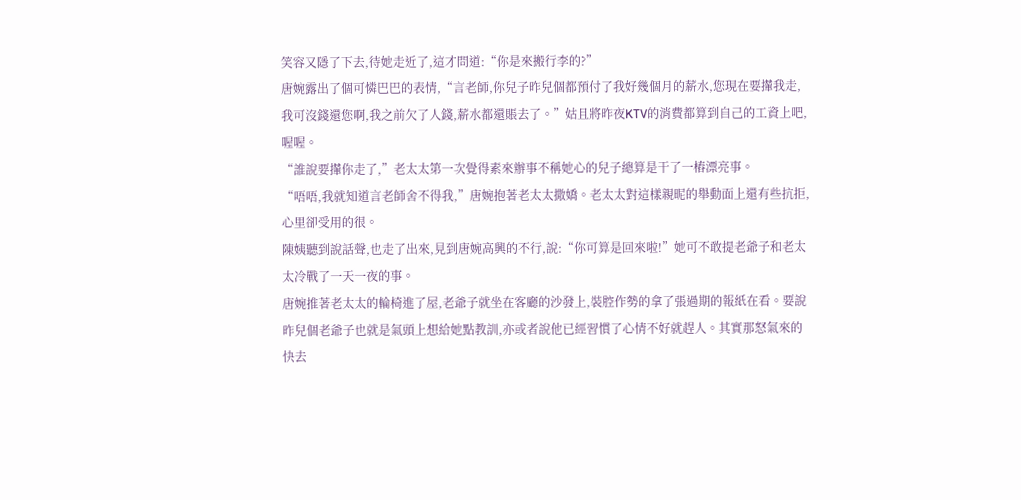笑容又隱了下去,待她走近了,這才問道:“你是來搬行李的?”
唐婉露出了個可憐巴巴的表情,“言老師,你兒子昨兒個都預付了我好幾個月的薪水,您現在要攆我走,我可沒錢還您啊,我之前欠了人錢,薪水都還賬去了。”姑且將昨夜KTV的消費都算到自己的工資上吧,喔喔。
“誰說要攆你走了,”老太太第一次覺得素來辦事不稱她心的兒子總算是干了一樁漂亮事。
“唔唔,我就知道言老師舍不得我,”唐婉抱著老太太撒嬌。老太太對這樣親昵的舉動面上還有些抗拒,心里卻受用的很。
陳姨聽到說話聲,也走了出來,見到唐婉高興的不行,說:“你可算是回來啦!”她可不敢提老爺子和老太太冷戰了一天一夜的事。
唐婉推著老太太的輪椅進了屋,老爺子就坐在客廳的沙發上,裝腔作勢的拿了張過期的報紙在看。要說昨兒個老爺子也就是氣頭上想給她點教訓,亦或者說他已經習慣了心情不好就趕人。其實那怒氣來的快去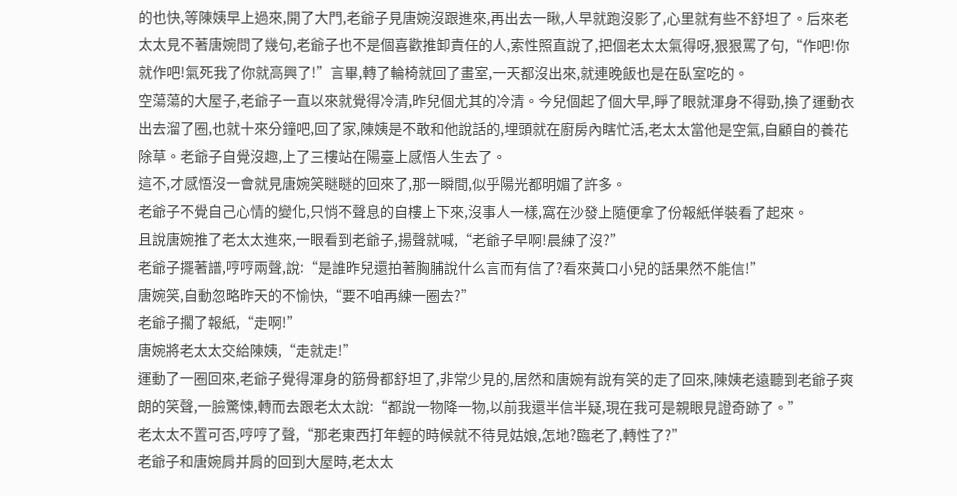的也快,等陳姨早上過來,開了大門,老爺子見唐婉沒跟進來,再出去一瞅,人早就跑沒影了,心里就有些不舒坦了。后來老太太見不著唐婉問了幾句,老爺子也不是個喜歡推卸責任的人,索性照直說了,把個老太太氣得呀,狠狠罵了句,“作吧!你就作吧!氣死我了你就高興了!”言畢,轉了輪椅就回了畫室,一天都沒出來,就連晚飯也是在臥室吃的。
空蕩蕩的大屋子,老爺子一直以來就覺得冷清,昨兒個尤其的冷清。今兒個起了個大早,睜了眼就渾身不得勁,換了運動衣出去溜了圈,也就十來分鐘吧,回了家,陳姨是不敢和他說話的,埋頭就在廚房內瞎忙活,老太太當他是空氣,自顧自的養花除草。老爺子自覺沒趣,上了三樓站在陽臺上感悟人生去了。
這不,才感悟沒一會就見唐婉笑瞇瞇的回來了,那一瞬間,似乎陽光都明媚了許多。
老爺子不覺自己心情的變化,只悄不聲息的自樓上下來,沒事人一樣,窩在沙發上隨便拿了份報紙佯裝看了起來。
且說唐婉推了老太太進來,一眼看到老爺子,揚聲就喊,“老爺子早啊!晨練了沒?”
老爺子擺著譜,哼哼兩聲,說:“是誰昨兒還拍著胸脯說什么言而有信了?看來黃口小兒的話果然不能信!”
唐婉笑,自動忽略昨天的不愉快,“要不咱再練一圈去?”
老爺子擱了報紙,“走啊!”
唐婉將老太太交給陳姨,“走就走!”
運動了一圈回來,老爺子覺得渾身的筋骨都舒坦了,非常少見的,居然和唐婉有說有笑的走了回來,陳姨老遠聽到老爺子爽朗的笑聲,一臉驚悚,轉而去跟老太太說:“都說一物降一物,以前我還半信半疑,現在我可是親眼見證奇跡了。”
老太太不置可否,哼哼了聲,“那老東西打年輕的時候就不待見姑娘,怎地?臨老了,轉性了?”
老爺子和唐婉肩并肩的回到大屋時,老太太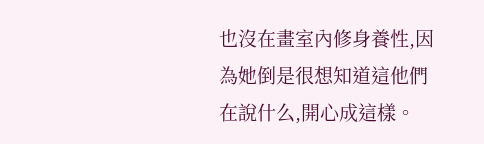也沒在畫室內修身養性,因為她倒是很想知道這他們在說什么,開心成這樣。